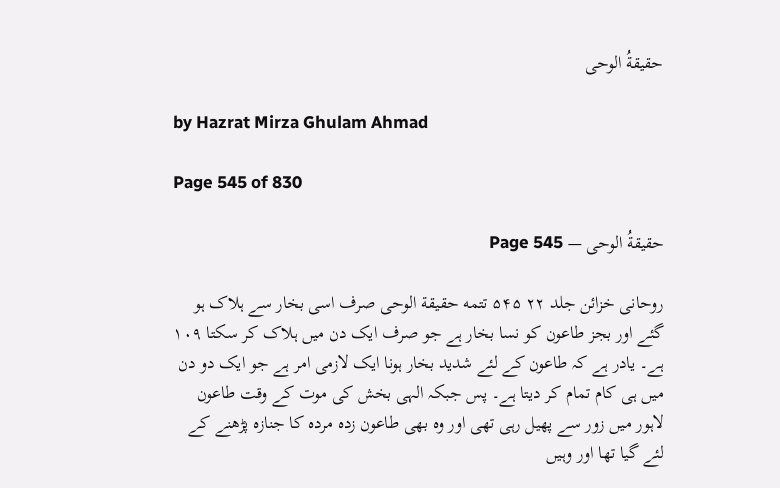حقیقةُ الوحی

by Hazrat Mirza Ghulam Ahmad

Page 545 of 830

حقیقةُ الوحی — Page 545

روحانی خزائن جلد ۲۲ ۵۴۵ تتمه حقيقة الوحى صرف اسی بخار سے ہلاک ہو گئے اور بجز طاعون کو نسا بخار ہے جو صرف ایک دن میں ہلاک کر سکتا ۱۰۹ ہے۔ یادر ہے کہ طاعون کے لئے شدید بخار ہونا ایک لازمی امر ہے جو ایک دو دن میں ہی کام تمام کر دیتا ہے۔ پس جبکہ الہی بخش کی موت کے وقت طاعون لاہور میں زور سے پھیل رہی تھی اور وہ بھی طاعون زدہ مردہ کا جنازہ پڑھنے کے لئے گیا تھا اور وہیں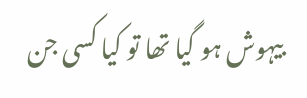بیہوش ہو گیا تھا تو کیا کسی جن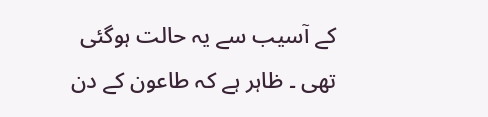کے آسیب سے یہ حالت ہوگئی تھی ۔ ظاہر ہے کہ طاعون کے دن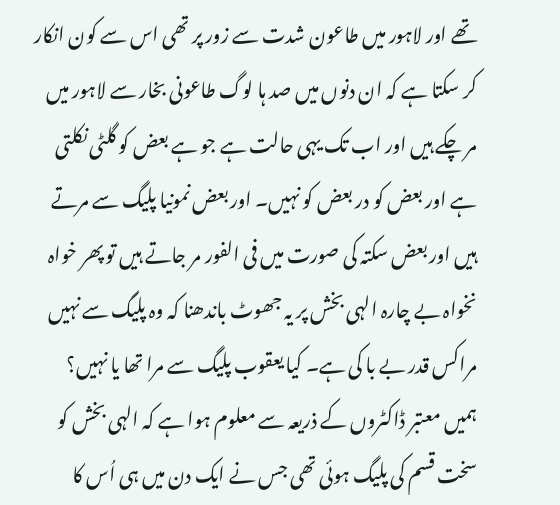تھے اور لاہور میں طاعون شدت سے زور پر تھی اس سے کون انکار کر سکتا ہے کہ ان دنوں میں صد ہا لوگ طاعونی بخار سے لاہور میں مر چکے ہیں اور اب تک یہی حالت ہے جو ہے بعض کو گلٹی نکلتی ہے اور بعض کو در بعض کو نہیں۔ اور بعض نمونیا پلیگ سے مرتے ہیں اور بعض سکتہ کی صورت میں فی الفور مر جاتے ہیں تو پھر خواہ نخواہ بے چارہ الہی بخش پر یہ جھوٹ باندھنا کہ وہ پلیگ سے نہیں مراکس قدر بے با کی ہے۔ کیا یعقوب پلیگ سے مرا تھا یا نہیں؟ ہمیں معتبر ڈاکٹروں کے ذریعہ سے معلوم ہوا ہے کہ الہی بخش کو سخت قسم کی پلیگ ہوئی تھی جس نے ایک دن میں ہی اُس کا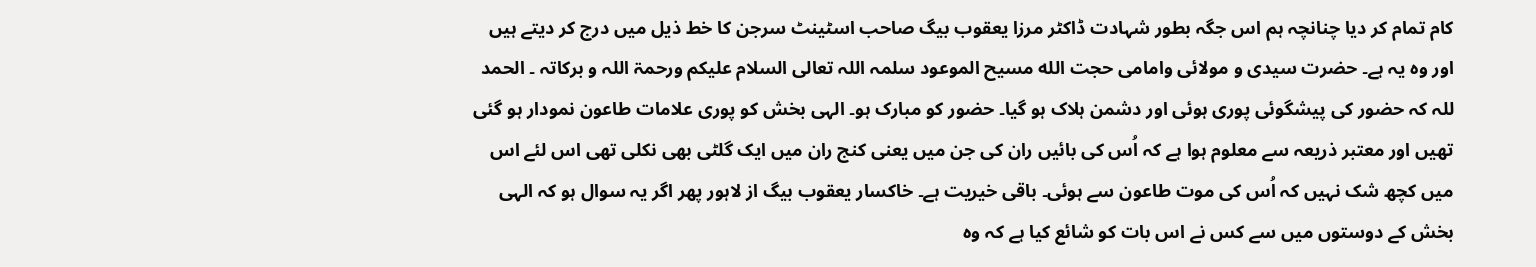کام تمام کر دیا چنانچہ ہم اس جگہ بطور شہادت ڈاکٹر مرزا یعقوب بیگ صاحب اسٹینٹ سرجن کا خط ذیل میں درج کر دیتے ہیں اور وہ یہ ہے۔ حضرت سیدی و مولائی وامامی حجت الله مسیح الموعود سلمہ اللہ تعالی السلام علیکم ورحمۃ اللہ و برکاتہ ۔ الحمد للہ کہ حضور کی پیشگوئی پوری ہوئی اور دشمن ہلاک ہو گیا۔ حضور کو مبارک ہو۔ الہی بخش کو پوری علامات طاعون نمودار ہو گئی تھیں اور معتبر ذریعہ سے معلوم ہوا ہے کہ اُس کی بائیں ران کی جن میں یعنی کنج ران میں ایک گلٹی بھی نکلی تھی اس لئے اس میں کچھ شک نہیں کہ اُس کی موت طاعون سے ہوئی۔ باقی خیریت ہے۔ خاکسار یعقوب بیگ از لاہور پھر اگر یہ سوال ہو کہ الہی بخش کے دوستوں میں سے کس نے اس بات کو شائع کیا ہے کہ وہ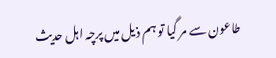طاعون سے مر گیا تو ہم ذیل میں پرچہ اہل حدیث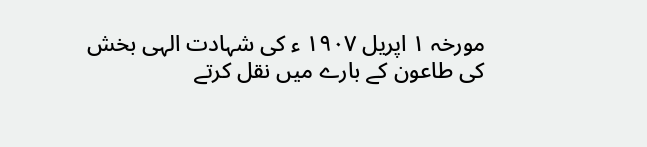مورخہ ۱ اپریل ۱۹۰۷ ء کی شہادت الہی بخش کی طاعون کے بارے میں نقل کرتے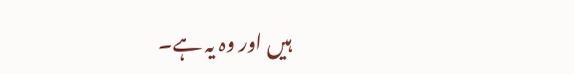ہیں اور وہ یہ ہے۔